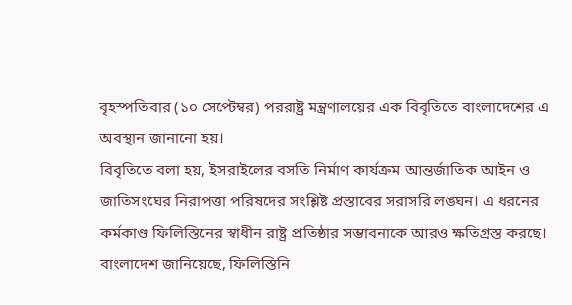বৃহস্পতিবার (১০ সেপ্টেম্বর) পররাষ্ট্র মন্ত্রণালয়ের এক বিবৃতিতে বাংলাদেশের এ অবস্থান জানানো হয়।
বিবৃতিতে বলা হয়, ইসরাইলের বসতি নির্মাণ কার্যক্রম আন্তর্জাতিক আইন ও জাতিসংঘের নিরাপত্তা পরিষদের সংশ্লিষ্ট প্রস্তাবের সরাসরি লঙ্ঘন। এ ধরনের কর্মকাণ্ড ফিলিস্তিনের স্বাধীন রাষ্ট্র প্রতিষ্ঠার সম্ভাবনাকে আরও ক্ষতিগ্রস্ত করছে।
বাংলাদেশ জানিয়েছে, ফিলিস্তিনি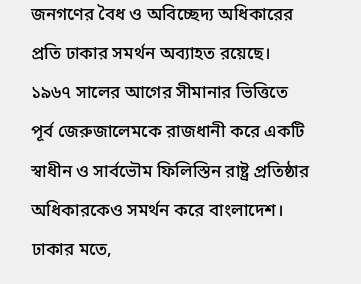জনগণের বৈধ ও অবিচ্ছেদ্য অধিকারের প্রতি ঢাকার সমর্থন অব্যাহত রয়েছে। ১৯৬৭ সালের আগের সীমানার ভিত্তিতে পূর্ব জেরুজালেমকে রাজধানী করে একটি স্বাধীন ও সার্বভৌম ফিলিস্তিন রাষ্ট্র প্রতিষ্ঠার অধিকারকেও সমর্থন করে বাংলাদেশ।
ঢাকার মতে,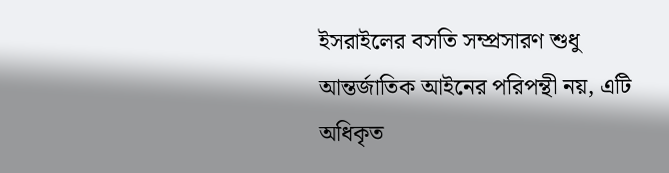ইসরাইলের বসতি সম্প্রসারণ শুধু আন্তর্জাতিক আইনের পরিপন্থী নয়, এটি অধিকৃত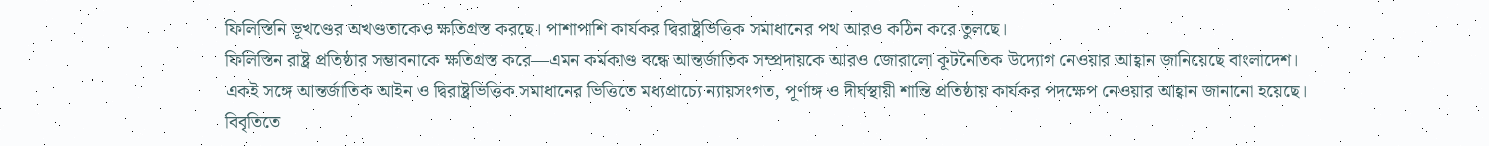ফিলিস্তিনি ভূখণ্ডের অখণ্ডতাকেও ক্ষতিগ্রস্ত করছে। পাশাপাশি কার্যকর দ্বিরাষ্ট্রভিত্তিক সমাধানের পথ আরও কঠিন করে তুলছে।
ফিলিস্তিন রাষ্ট্র প্রতিষ্ঠার সম্ভাবনাকে ক্ষতিগ্রস্ত করে—এমন কর্মকাণ্ড বন্ধে আন্তর্জাতিক সম্প্রদায়কে আরও জোরালো কূটনৈতিক উদ্যোগ নেওয়ার আহ্বান জানিয়েছে বাংলাদেশ।
একই সঙ্গে আন্তর্জাতিক আইন ও দ্বিরাষ্ট্রভিত্তিক সমাধানের ভিত্তিতে মধ্যপ্রাচ্যে ন্যায়সংগত, পূর্ণাঙ্গ ও দীর্ঘস্থায়ী শান্তি প্রতিষ্ঠায় কার্যকর পদক্ষেপ নেওয়ার আহ্বান জানানো হয়েছে।
বিবৃতিতে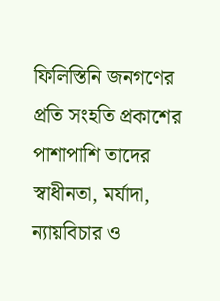ফিলিস্তিনি জনগণের প্রতি সংহতি প্রকাশের পাশাপাশি তাদের স্বাধীনতা, মর্যাদা, ন্যায়বিচার ও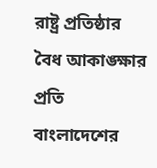রাষ্ট্র প্রতিষ্ঠার বৈধ আকাঙ্ক্ষার প্রতি বাংলাদেশের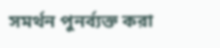সমর্থন পুনর্ব্যক্ত করা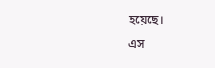হয়েছে।
এস